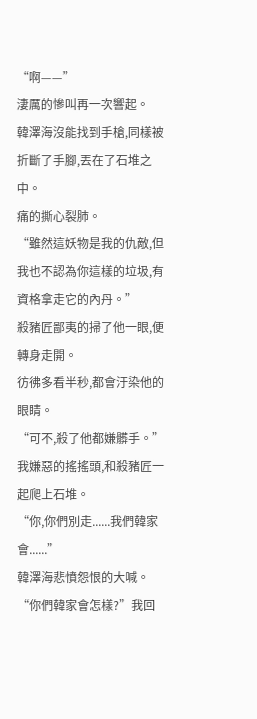“啊——”
淒厲的慘叫再一次響起。
韓澤海沒能找到手槍,同樣被折斷了手腳,丟在了石堆之中。
痛的撕心裂肺。
“雖然這妖物是我的仇敵,但我也不認為你這樣的垃圾,有資格拿走它的內丹。”
殺豬匠鄙夷的掃了他一眼,便轉身走開。
彷彿多看半秒,都會汙染他的眼睛。
“可不,殺了他都嫌髒手。”我嫌惡的搖搖頭,和殺豬匠一起爬上石堆。
“你,你們別走......我們韓家會......”
韓澤海悲憤怨恨的大喊。
“你們韓家會怎樣?”我回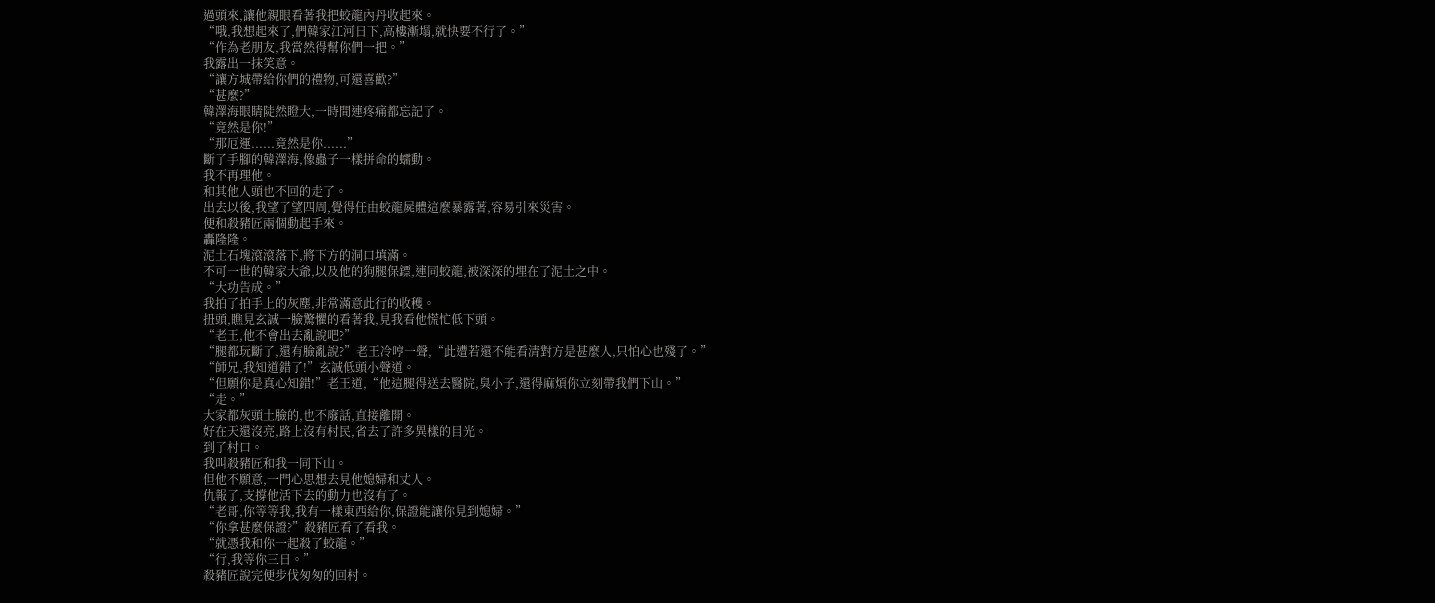過頭來,讓他親眼看著我把蛟龍內丹收起來。
“哦,我想起來了,們韓家江河日下,高樓漸塌,就快要不行了。”
“作為老朋友,我當然得幫你們一把。”
我露出一抹笑意。
“讓方城帶給你們的禮物,可還喜歡?”
“甚麼?”
韓澤海眼睛陡然瞪大,一時間連疼痛都忘記了。
“竟然是你!”
“那厄運......竟然是你......”
斷了手腳的韓澤海,像蟲子一樣拼命的蠕動。
我不再理他。
和其他人頭也不回的走了。
出去以後,我望了望四周,覺得任由蛟龍屍體這麼暴露著,容易引來災害。
便和殺豬匠兩個動起手來。
轟隆隆。
泥土石塊滾滾落下,將下方的洞口填滿。
不可一世的韓家大爺,以及他的狗腿保鏢,連同蛟龍,被深深的埋在了泥土之中。
“大功告成。”
我拍了拍手上的灰塵,非常滿意此行的收穫。
扭頭,瞧見玄誠一臉驚懼的看著我,見我看他慌忙低下頭。
“老王,他不會出去亂說吧?”
“腿都玩斷了,還有臉亂說?”老王冷哼一聲,“此遭若還不能看清對方是甚麼人,只怕心也殘了。”
“師兄,我知道錯了!”玄誠低頭小聲道。
“但願你是真心知錯!”老王道,“他這腿得送去醫院,臭小子,還得麻煩你立刻帶我們下山。”
“走。”
大家都灰頭土臉的,也不廢話,直接離開。
好在天還沒亮,路上沒有村民,省去了許多異樣的目光。
到了村口。
我叫殺豬匠和我一同下山。
但他不願意,一門心思想去見他媳婦和丈人。
仇報了,支撐他活下去的動力也沒有了。
“老哥,你等等我,我有一樣東西給你,保證能讓你見到媳婦。”
“你拿甚麼保證?”殺豬匠看了看我。
“就憑我和你一起殺了蛟龍。”
“行,我等你三日。”
殺豬匠說完便步伐匆匆的回村。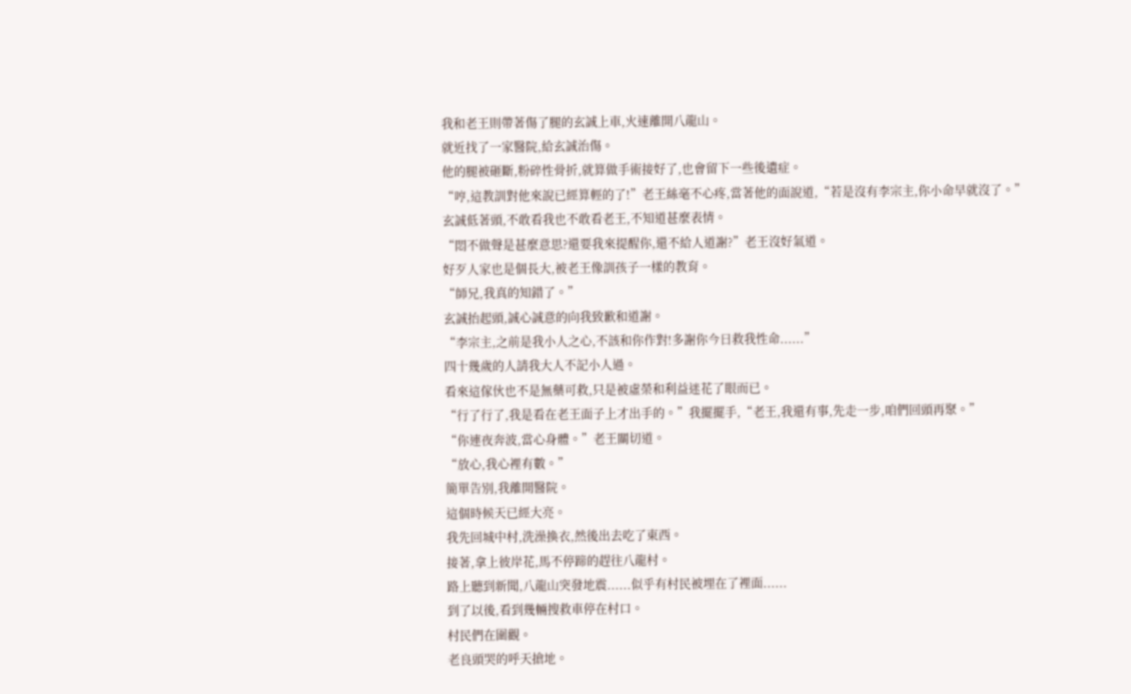我和老王則帶著傷了腿的玄誠上車,火速離開八龍山。
就近找了一家醫院,給玄誠治傷。
他的腿被砸斷,粉碎性骨折,就算做手術接好了,也會留下一些後遺症。
“哼,這教訓對他來說已經算輕的了!”老王絲毫不心疼,當著他的面說道,“若是沒有李宗主,你小命早就沒了。”
玄誠低著頭,不敢看我也不敢看老王,不知道甚麼表情。
“悶不做聲是甚麼意思?還要我來提醒你,還不給人道謝?”老王沒好氣道。
好歹人家也是個長大,被老王像訓孩子一樣的教育。
“師兄,我真的知錯了。”
玄誠抬起頭,誠心誠意的向我致歉和道謝。
“李宗主,之前是我小人之心,不該和你作對!多謝你今日救我性命......”
四十幾歲的人請我大人不記小人過。
看來這傢伙也不是無藥可救,只是被虛榮和利益迷花了眼而已。
“行了行了,我是看在老王面子上才出手的。”我擺擺手,“老王,我還有事,先走一步,咱們回頭再聚。”
“你連夜奔波,當心身體。”老王關切道。
“放心,我心裡有數。”
簡單告別,我離開醫院。
這個時候天已經大亮。
我先回城中村,洗澡換衣,然後出去吃了東西。
接著,拿上彼岸花,馬不停蹄的趕往八龍村。
路上聽到新聞,八龍山突發地震......似乎有村民被埋在了裡面......
到了以後,看到幾輛搜救車停在村口。
村民們在圍觀。
老良頭哭的呼天搶地。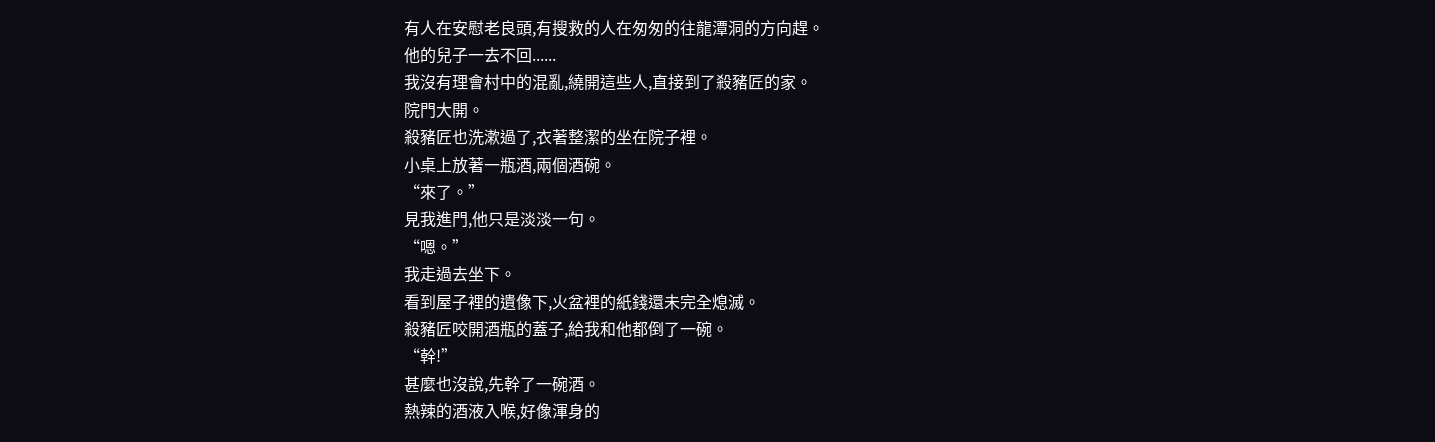有人在安慰老良頭,有搜救的人在匆匆的往龍潭洞的方向趕。
他的兒子一去不回......
我沒有理會村中的混亂,繞開這些人,直接到了殺豬匠的家。
院門大開。
殺豬匠也洗漱過了,衣著整潔的坐在院子裡。
小桌上放著一瓶酒,兩個酒碗。
“來了。”
見我進門,他只是淡淡一句。
“嗯。”
我走過去坐下。
看到屋子裡的遺像下,火盆裡的紙錢還未完全熄滅。
殺豬匠咬開酒瓶的蓋子,給我和他都倒了一碗。
“幹!”
甚麼也沒說,先幹了一碗酒。
熱辣的酒液入喉,好像渾身的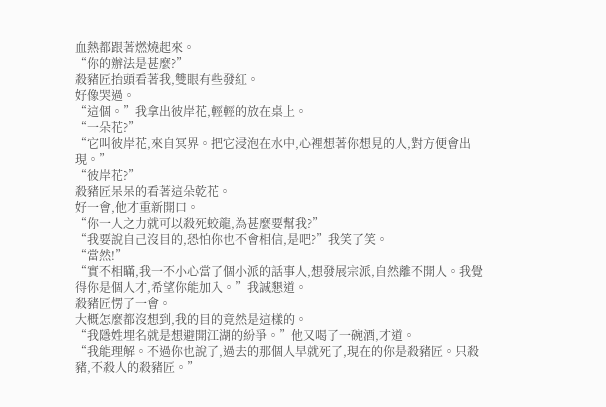血熱都跟著燃燒起來。
“你的辦法是甚麼?”
殺豬匠抬頭看著我,雙眼有些發紅。
好像哭過。
“這個。”我拿出彼岸花,輕輕的放在桌上。
“一朵花?”
“它叫彼岸花,來自冥界。把它浸泡在水中,心裡想著你想見的人,對方便會出現。”
“彼岸花?”
殺豬匠呆呆的看著這朵乾花。
好一會,他才重新開口。
“你一人之力就可以殺死蛟龍,為甚麼要幫我?”
“我要說自己沒目的,恐怕你也不會相信,是吧?”我笑了笑。
“當然!”
“實不相瞞,我一不小心當了個小派的話事人,想發展宗派,自然離不開人。我覺得你是個人才,希望你能加入。”我誠懇道。
殺豬匠愣了一會。
大概怎麼都沒想到,我的目的竟然是這樣的。
“我隱姓埋名就是想避開江湖的紛爭。”他又喝了一碗酒,才道。
“我能理解。不過你也說了,過去的那個人早就死了,現在的你是殺豬匠。只殺豬,不殺人的殺豬匠。”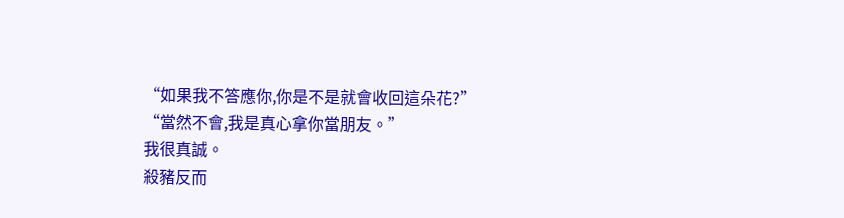“如果我不答應你,你是不是就會收回這朵花?”
“當然不會,我是真心拿你當朋友。”
我很真誠。
殺豬反而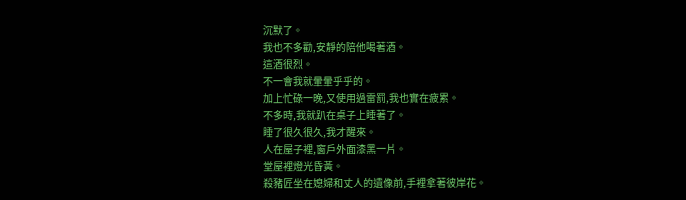沉默了。
我也不多勸,安靜的陪他喝著酒。
這酒很烈。
不一會我就暈暈乎乎的。
加上忙碌一晚,又使用過雷罰,我也實在疲累。
不多時,我就趴在桌子上睡著了。
睡了很久很久,我才醒來。
人在屋子裡,窗戶外面漆黑一片。
堂屋裡燈光昏黃。
殺豬匠坐在媳婦和丈人的遺像前,手裡拿著彼岸花。